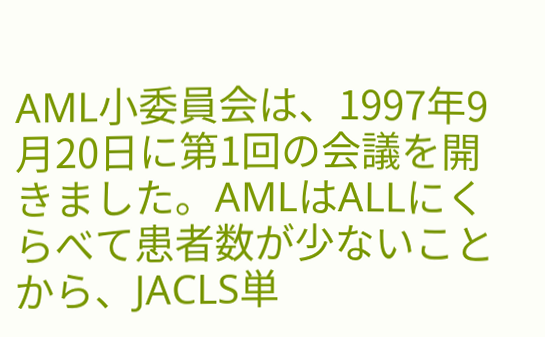AML小委員会は、1997年9月20日に第1回の会議を開きました。AMLはALLにくらべて患者数が少ないことから、JACLS単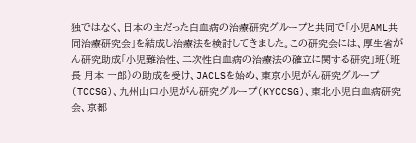独ではなく、日本の主だった白血病の治療研究グループと共同で「小児AML共同治療研究会」を結成し治療法を検討してきました。この研究会には、厚生省がん研究助成「小児難治性、二次性白血病の治療法の確立に関する研究」班(班長 月本 一郎)の助成を受け、JACLSを始め、東京小児がん研究グループ(TCCSG)、九州山口小児がん研究グループ(KYCCSG)、東北小児白血病研究会、京都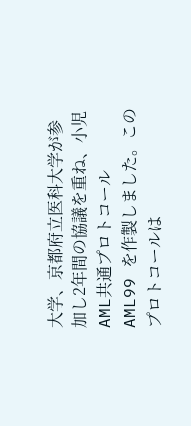大学、京都府立医科大学が参加し2年間の協議を重ね、小児AML共通プロトコール
AML99 を作製しました。このプロトコールは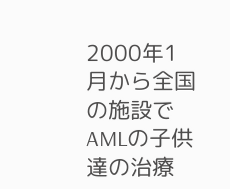2000年1月から全国の施設でAMLの子供達の治療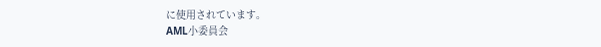に使用されています。
AML小委員会